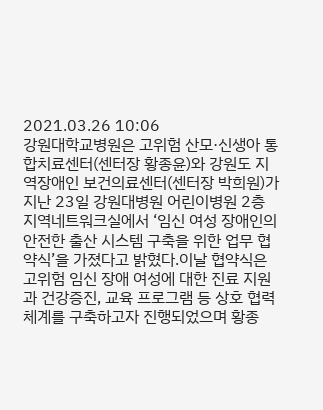2021.03.26 10:06
강원대학교병원은 고위험 산모·신생아 통합치료센터(센터장 황종윤)와 강원도 지역장애인 보건의료센터(센터장 박희원)가 지난 23일 강원대병원 어린이병원 2층 지역네트워크실에서 ‘임신 여성 장애인의 안전한 출산 시스템 구축을 위한 업무 협약식’을 가졌다고 밝혔다.이날 협약식은 고위험 임신 장애 여성에 대한 진료 지원과 건강증진, 교육 프로그램 등 상호 협력체계를 구축하고자 진행되었으며 황종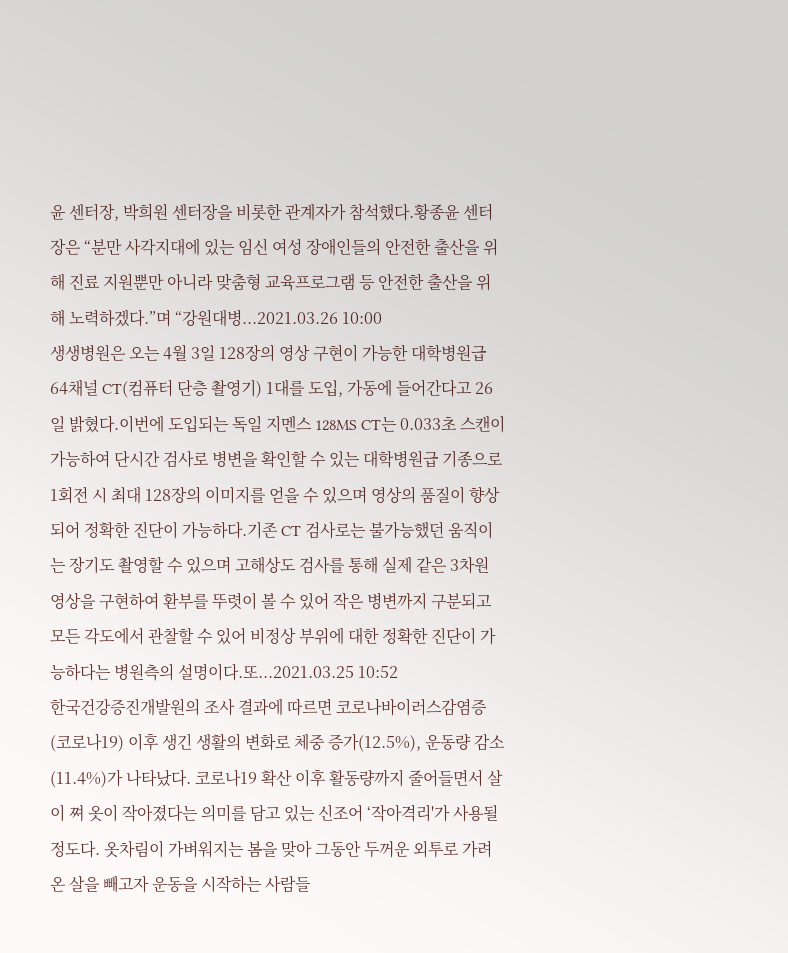윤 센터장, 박희원 센터장을 비롯한 관계자가 참석했다.황종윤 센터장은 “분만 사각지대에 있는 임신 여성 장애인들의 안전한 출산을 위해 진료 지원뿐만 아니라 맞춤형 교육프로그램 등 안전한 출산을 위해 노력하겠다.”며 “강원대병...2021.03.26 10:00
생생병원은 오는 4월 3일 128장의 영상 구현이 가능한 대학병원급 64채널 CT(컴퓨터 단층 촬영기) 1대를 도입, 가동에 들어간다고 26일 밝혔다.이번에 도입되는 독일 지멘스 128MS CT는 0.033초 스캔이 가능하여 단시간 검사로 병변을 확인할 수 있는 대학병원급 기종으로 1회전 시 최대 128장의 이미지를 얻을 수 있으며 영상의 품질이 향상되어 정확한 진단이 가능하다.기존 CT 검사로는 불가능했던 움직이는 장기도 촬영할 수 있으며 고해상도 검사를 통해 실제 같은 3차원 영상을 구현하여 환부를 뚜렷이 볼 수 있어 작은 병변까지 구분되고 모든 각도에서 관찰할 수 있어 비정상 부위에 대한 정확한 진단이 가능하다는 병원측의 설명이다.또...2021.03.25 10:52
한국건강증진개발원의 조사 결과에 따르면 코로나바이러스감염증(코로나19) 이후 생긴 생활의 변화로 체중 증가(12.5%), 운동량 감소(11.4%)가 나타났다. 코로나19 확산 이후 활동량까지 줄어들면서 살이 쪄 옷이 작아졌다는 의미를 담고 있는 신조어 ‘작아격리'가 사용될 정도다. 옷차림이 가벼워지는 봄을 맞아 그동안 두꺼운 외투로 가려온 살을 빼고자 운동을 시작하는 사람들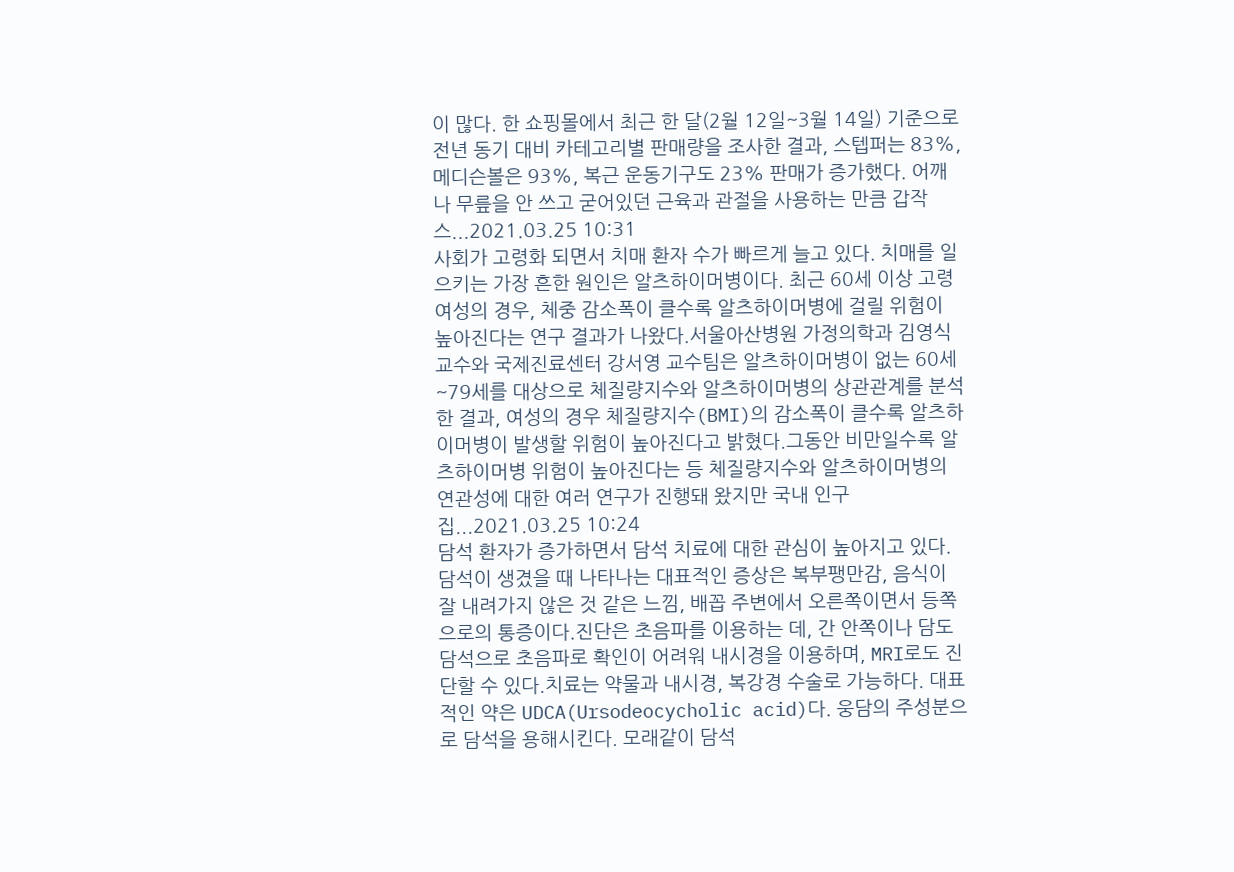이 많다. 한 쇼핑몰에서 최근 한 달(2월 12일~3월 14일) 기준으로 전년 동기 대비 카테고리별 판매량을 조사한 결과, 스텝퍼는 83%, 메디슨볼은 93%, 복근 운동기구도 23% 판매가 증가했다. 어깨나 무릎을 안 쓰고 굳어있던 근육과 관절을 사용하는 만큼 갑작스...2021.03.25 10:31
사회가 고령화 되면서 치매 환자 수가 빠르게 늘고 있다. 치매를 일으키는 가장 흔한 원인은 알츠하이머병이다. 최근 60세 이상 고령 여성의 경우, 체중 감소폭이 클수록 알츠하이머병에 걸릴 위험이 높아진다는 연구 결과가 나왔다.서울아산병원 가정의학과 김영식 교수와 국제진료센터 강서영 교수팀은 알츠하이머병이 없는 60세~79세를 대상으로 체질량지수와 알츠하이머병의 상관관계를 분석한 결과, 여성의 경우 체질량지수(BMI)의 감소폭이 클수록 알츠하이머병이 발생할 위험이 높아진다고 밝혔다.그동안 비만일수록 알츠하이머병 위험이 높아진다는 등 체질량지수와 알츠하이머병의 연관성에 대한 여러 연구가 진행돼 왔지만 국내 인구집...2021.03.25 10:24
담석 환자가 증가하면서 담석 치료에 대한 관심이 높아지고 있다. 담석이 생겼을 때 나타나는 대표적인 증상은 복부팽만감, 음식이 잘 내려가지 않은 것 같은 느낌, 배꼽 주변에서 오른쪽이면서 등쪽으로의 통증이다.진단은 초음파를 이용하는 데, 간 안쪽이나 담도 담석으로 초음파로 확인이 어려워 내시경을 이용하며, MRI로도 진단할 수 있다.치료는 약물과 내시경, 복강경 수술로 가능하다. 대표적인 약은 UDCA(Ursodeocycholic acid)다. 웅담의 주성분으로 담석을 용해시킨다. 모래같이 담석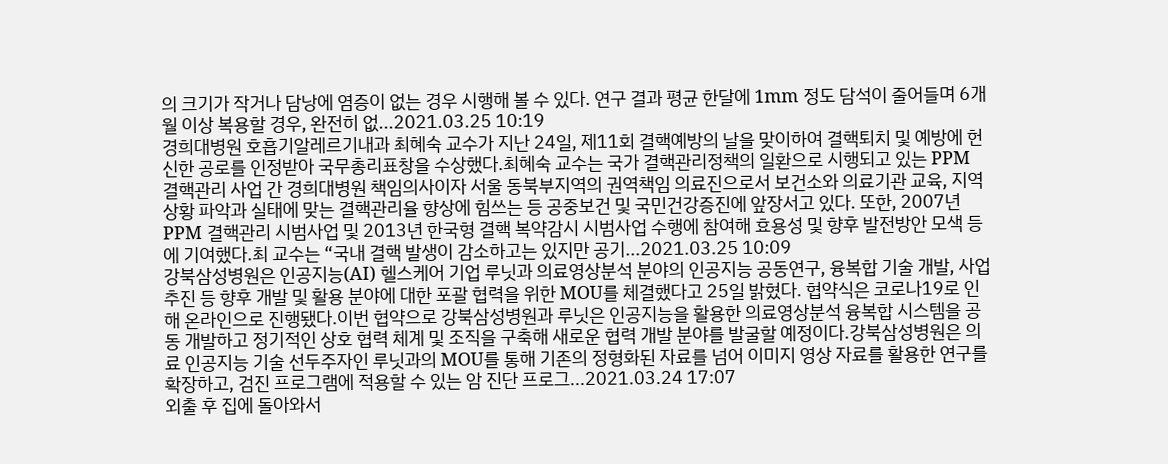의 크기가 작거나 담낭에 염증이 없는 경우 시행해 볼 수 있다. 연구 결과 평균 한달에 1mm 정도 담석이 줄어들며 6개월 이상 복용할 경우, 완전히 없...2021.03.25 10:19
경희대병원 호흡기알레르기내과 최혜숙 교수가 지난 24일, 제11회 결핵예방의 날을 맞이하여 결핵퇴치 및 예방에 헌신한 공로를 인정받아 국무총리표창을 수상했다.최혜숙 교수는 국가 결핵관리정책의 일환으로 시행되고 있는 PPM 결핵관리 사업 간 경희대병원 책임의사이자 서울 동북부지역의 권역책임 의료진으로서 보건소와 의료기관 교육, 지역 상황 파악과 실태에 맞는 결핵관리율 향상에 힘쓰는 등 공중보건 및 국민건강증진에 앞장서고 있다. 또한, 2007년 PPM 결핵관리 시범사업 및 2013년 한국형 결핵 복약감시 시범사업 수행에 참여해 효용성 및 향후 발전방안 모색 등에 기여했다.최 교수는 “국내 결핵 발생이 감소하고는 있지만 공기...2021.03.25 10:09
강북삼성병원은 인공지능(AI) 헬스케어 기업 루닛과 의료영상분석 분야의 인공지능 공동연구, 융복합 기술 개발, 사업 추진 등 향후 개발 및 활용 분야에 대한 포괄 협력을 위한 MOU를 체결했다고 25일 밝혔다. 협약식은 코로나19로 인해 온라인으로 진행됐다.이번 협약으로 강북삼성병원과 루닛은 인공지능을 활용한 의료영상분석 융복합 시스템을 공동 개발하고 정기적인 상호 협력 체계 및 조직을 구축해 새로운 협력 개발 분야를 발굴할 예정이다.강북삼성병원은 의료 인공지능 기술 선두주자인 루닛과의 MOU를 통해 기존의 정형화된 자료를 넘어 이미지 영상 자료를 활용한 연구를 확장하고, 검진 프로그램에 적용할 수 있는 암 진단 프로그...2021.03.24 17:07
외출 후 집에 돌아와서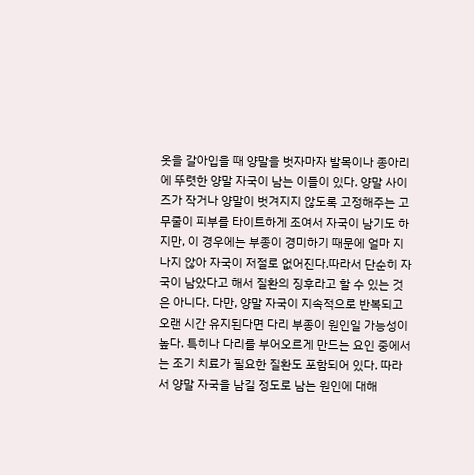옷을 갈아입을 때 양말을 벗자마자 발목이나 종아리에 뚜렷한 양말 자국이 남는 이들이 있다. 양말 사이즈가 작거나 양말이 벗겨지지 않도록 고정해주는 고무줄이 피부를 타이트하게 조여서 자국이 남기도 하지만, 이 경우에는 부종이 경미하기 때문에 얼마 지나지 않아 자국이 저절로 없어진다.따라서 단순히 자국이 남았다고 해서 질환의 징후라고 할 수 있는 것은 아니다. 다만, 양말 자국이 지속적으로 반복되고 오랜 시간 유지된다면 다리 부종이 원인일 가능성이 높다. 특히나 다리를 부어오르게 만드는 요인 중에서는 조기 치료가 필요한 질환도 포함되어 있다. 따라서 양말 자국을 남길 정도로 남는 원인에 대해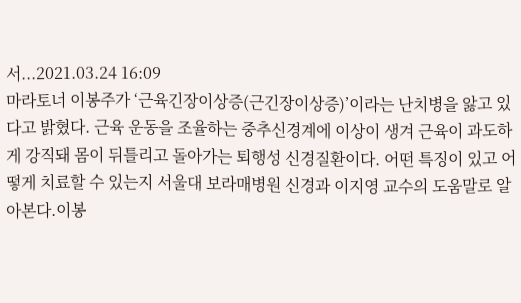서...2021.03.24 16:09
마라토너 이봉주가 ‘근육긴장이상증(근긴장이상증)’이라는 난치병을 앓고 있다고 밝혔다. 근육 운동을 조율하는 중추신경계에 이상이 생겨 근육이 과도하게 강직돼 몸이 뒤틀리고 돌아가는 퇴행성 신경질환이다. 어떤 특징이 있고 어떻게 치료할 수 있는지 서울대 보라매병원 신경과 이지영 교수의 도움말로 알아본다.이봉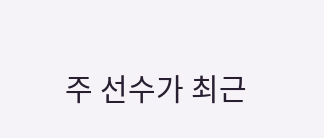주 선수가 최근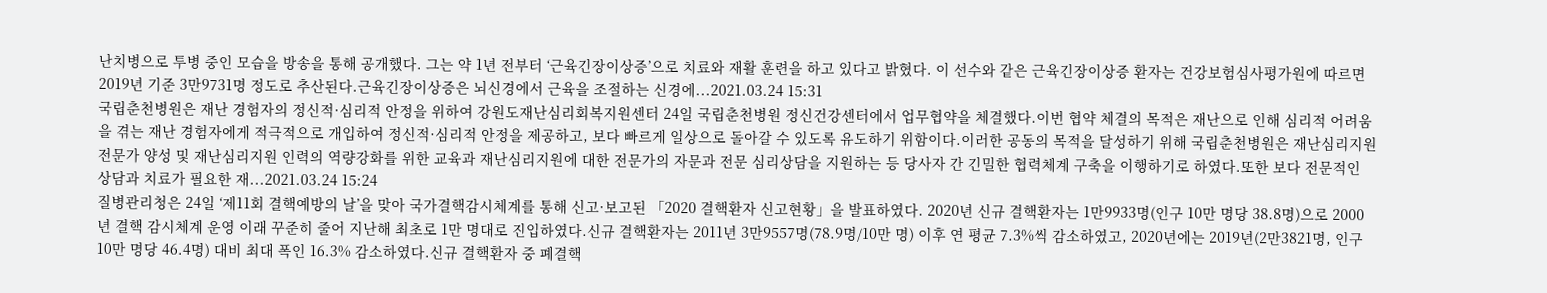난치병으로 투병 중인 모습을 방송을 통해 공개했다. 그는 약 1년 전부터 ‘근육긴장이상증’으로 치료와 재활 훈련을 하고 있다고 밝혔다. 이 선수와 같은 근육긴장이상증 환자는 건강보험심사평가원에 따르면 2019년 기준 3만9731명 정도로 추산된다.근육긴장이상증은 뇌신경에서 근육을 조절하는 신경에...2021.03.24 15:31
국립춘천병원은 재난 경험자의 정신적·심리적 안정을 위하여 강원도재난심리회복지원센터 24일 국립춘천병원 정신건강센터에서 업무협약을 체결했다.이번 협약 체결의 목적은 재난으로 인해 심리적 어려움을 겪는 재난 경험자에게 적극적으로 개입하여 정신적·심리적 안정을 제공하고, 보다 빠르게 일상으로 돌아갈 수 있도록 유도하기 위함이다.이러한 공동의 목적을 달성하기 위해 국립춘천병원은 재난심리지원 전문가 양성 및 재난심리지원 인력의 역량강화를 위한 교육과 재난심리지원에 대한 전문가의 자문과 전문 심리상담을 지원하는 등 당사자 간 긴밀한 협력체계 구축을 이행하기로 하였다.또한 보다 전문적인 상담과 치료가 필요한 재...2021.03.24 15:24
질병관리청은 24일 ‘제11회 결핵예방의 날’을 맞아 국가결핵감시체계를 통해 신고·보고된 「2020 결핵환자 신고현황」을 발표하였다. 2020년 신규 결핵환자는 1만9933명(인구 10만 명당 38.8명)으로 2000년 결핵 감시체계 운영 이래 꾸준히 줄어 지난해 최초로 1만 명대로 진입하였다.신규 결핵환자는 2011년 3만9557명(78.9명/10만 명) 이후 연 평균 7.3%씩 감소하였고, 2020년에는 2019년(2만3821명, 인구 10만 명당 46.4명) 대비 최대 폭인 16.3% 감소하였다.신규 결핵환자 중 폐결핵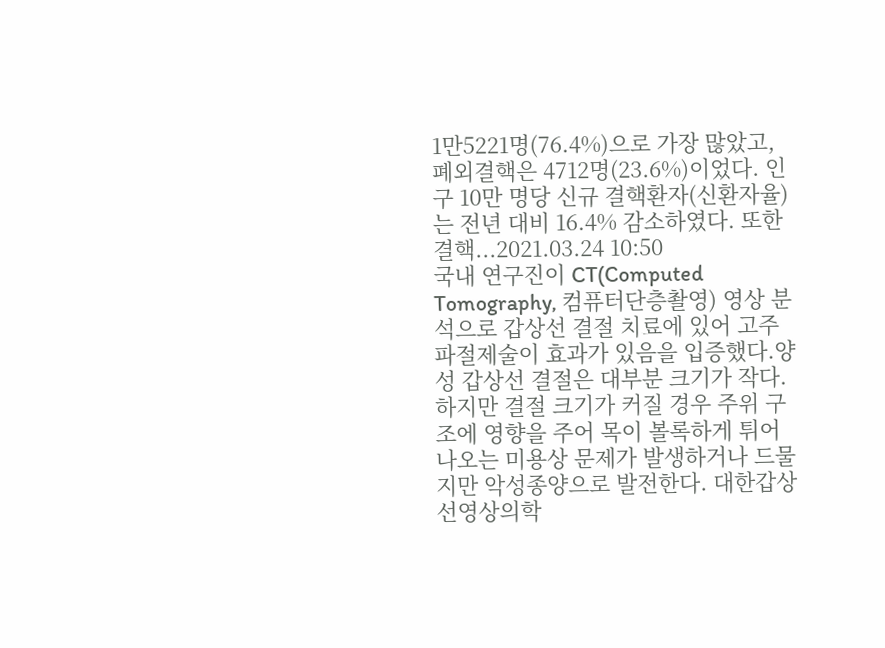1만5221명(76.4%)으로 가장 많았고, 폐외결핵은 4712명(23.6%)이었다. 인구 10만 명당 신규 결핵환자(신환자율)는 전년 대비 16.4% 감소하였다. 또한 결핵...2021.03.24 10:50
국내 연구진이 CT(Computed Tomography, 컴퓨터단층촬영) 영상 분석으로 갑상선 결절 치료에 있어 고주파절제술이 효과가 있음을 입증했다.양성 갑상선 결절은 대부분 크기가 작다. 하지만 결절 크기가 커질 경우 주위 구조에 영향을 주어 목이 볼록하게 튀어나오는 미용상 문제가 발생하거나 드물지만 악성종양으로 발전한다. 대한갑상선영상의학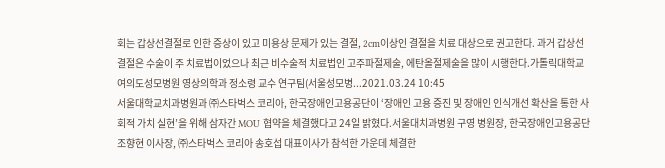회는 갑상선결절로 인한 증상이 있고 미용상 문제가 있는 결절, 2cm이상인 결절을 치료 대상으로 권고한다. 과거 갑상선 결절은 수술이 주 치료법이었으나 최근 비수술적 치료법인 고주파절제술, 에탄올절제술을 많이 시행한다.가톨릭대학교 여의도성모병원 영상의학과 정소령 교수 연구팀(서울성모병...2021.03.24 10:45
서울대학교치과병원과 ㈜스타벅스 코리아, 한국장애인고용공단이 ‘장애인 고용 증진 및 장애인 인식개선 확산을 통한 사회적 가치 실현’을 위해 삼자간 MOU 협약을 체결했다고 24일 밝혔다.서울대치과병원 구영 병원장, 한국장애인고용공단 조향현 이사장, ㈜스타벅스 코리아 송호섭 대표이사가 참석한 가운데 체결한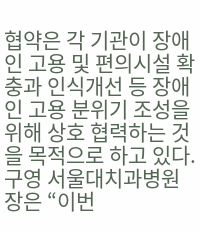협약은 각 기관이 장애인 고용 및 편의시설 확충과 인식개선 등 장애인 고용 분위기 조성을 위해 상호 협력하는 것을 목적으로 하고 있다.구영 서울대치과병원장은 “이번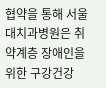협약을 통해 서울대치과병원은 취약계층 장애인을 위한 구강건강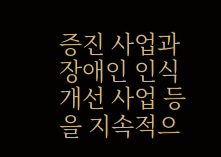증진 사업과 장애인 인식개선 사업 등을 지속적으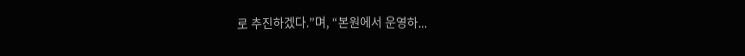로 추진하겠다.”며, “본원에서 운영하...